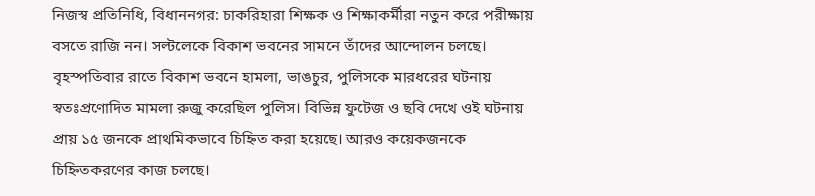নিজস্ব প্রতিনিধি, বিধাননগর: চাকরিহারা শিক্ষক ও শিক্ষাকর্মীরা নতুন করে পরীক্ষায় বসতে রাজি নন। সল্টলেকে বিকাশ ভবনের সামনে তাঁদের আন্দোলন চলছে। বৃহস্পতিবার রাতে বিকাশ ভবনে হামলা, ভাঙচুর, পুলিসকে মারধরের ঘটনায় স্বতঃপ্রণোদিত মামলা রুজু করেছিল পুলিস। বিভিন্ন ফুটেজ ও ছবি দেখে ওই ঘটনায় প্রায় ১৫ জনকে প্রাথমিকভাবে চিহ্নিত করা হয়েছে। আরও কয়েকজনকে চিহ্নিতকরণের কাজ চলছে।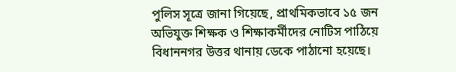পুলিস সূত্রে জানা গিয়েছে, প্রাথমিকভাবে ১৫ জন অভিযুক্ত শিক্ষক ও শিক্ষাকর্মীদের নোটিস পাঠিয়ে বিধাননগর উত্তর থানায় ডেকে পাঠানো হয়েছে।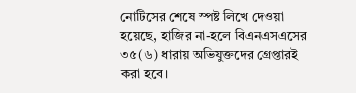নোটিসের শেষে স্পষ্ট লিখে দেওয়া হয়েছে, হাজির না-হলে বিএনএসএসের ৩৫(৬) ধারায় অভিযুক্তদের গ্রেপ্তারই করা হবে।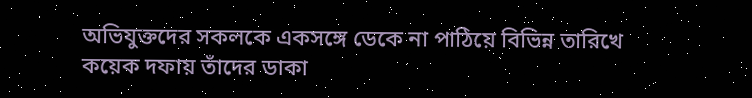অভিযুক্তদের সকলকে একসঙ্গে ডেকে না পাঠিয়ে বিভিন্ন তারিখে কয়েক দফায় তাঁদের ডাকা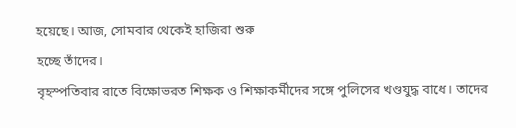হয়েছে। আজ, সোমবার থেকেই হাজিরা শুরু
হচ্ছে তাঁদের।
বৃহস্পতিবার রাতে বিক্ষোভরত শিক্ষক ও শিক্ষাকর্মীদের সঙ্গে পুলিসের খণ্ডযুদ্ধ বাধে। তাদের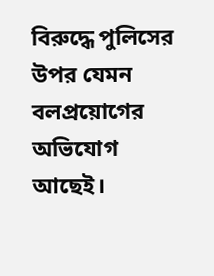বিরুদ্ধে পুলিসের উপর যেমন বলপ্রয়োগের অভিযোগ আছেই।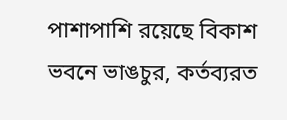পাশাপাশি রয়েছে বিকাশ ভবনে ভাঙচুর, কর্তব্যরত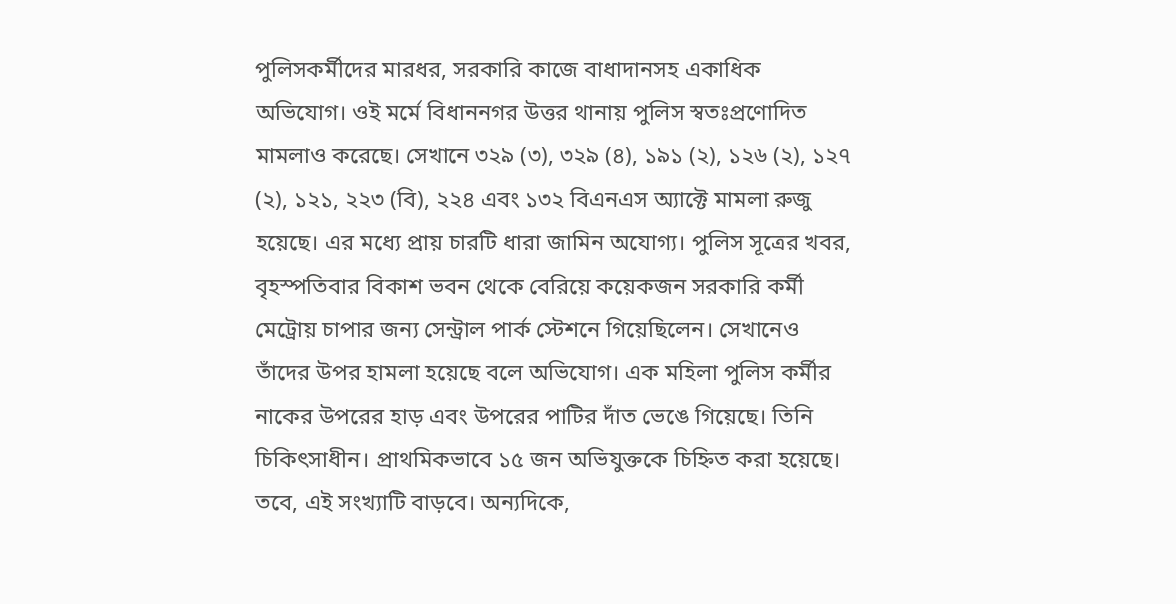পুলিসকর্মীদের মারধর, সরকারি কাজে বাধাদানসহ একাধিক অভিযোগ। ওই মর্মে বিধাননগর উত্তর থানায় পুলিস স্বতঃপ্রণোদিত মামলাও করেছে। সেখানে ৩২৯ (৩), ৩২৯ (৪), ১৯১ (২), ১২৬ (২), ১২৭ (২), ১২১, ২২৩ (বি), ২২৪ এবং ১৩২ বিএনএস অ্যাক্টে মামলা রুজু হয়েছে। এর মধ্যে প্রায় চারটি ধারা জামিন অযোগ্য। পুলিস সূত্রের খবর, বৃহস্পতিবার বিকাশ ভবন থেকে বেরিয়ে কয়েকজন সরকারি কর্মী মেট্রোয় চাপার জন্য সেন্ট্রাল পার্ক স্টেশনে গিয়েছিলেন। সেখানেও তাঁদের উপর হামলা হয়েছে বলে অভিযোগ। এক মহিলা পুলিস কর্মীর নাকের উপরের হাড় এবং উপরের পাটির দাঁত ভেঙে গিয়েছে। তিনি চিকিৎসাধীন। প্রাথমিকভাবে ১৫ জন অভিযুক্তকে চিহ্নিত করা হয়েছে। তবে, এই সংখ্যাটি বাড়বে। অন্যদিকে,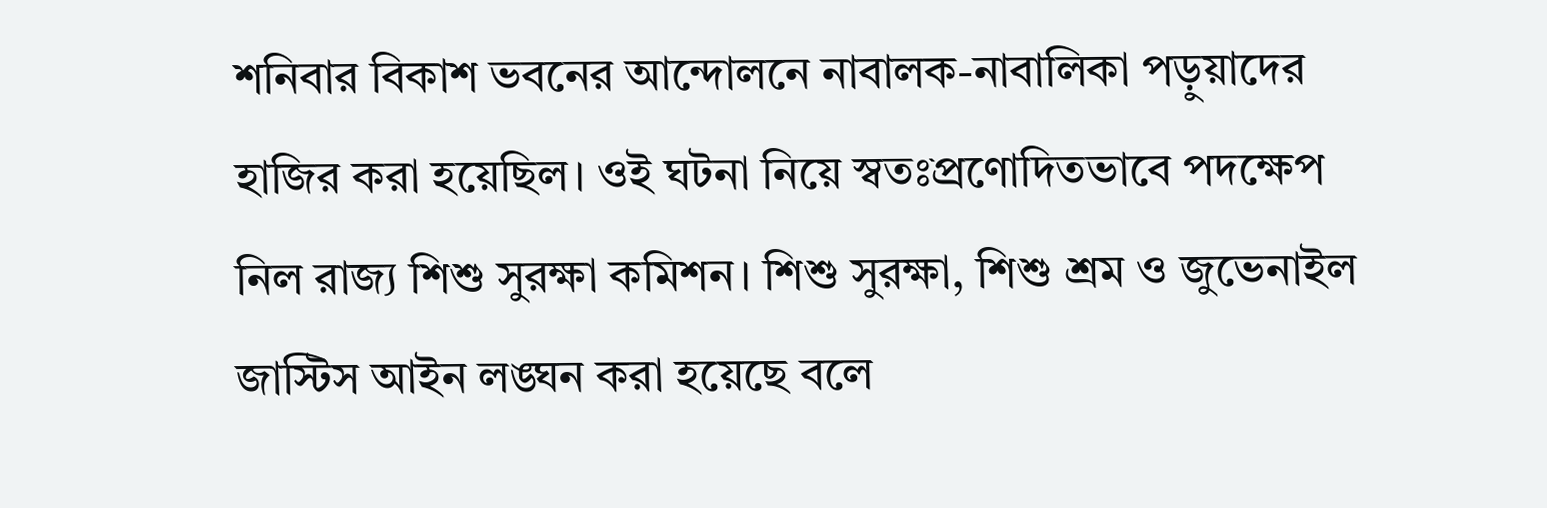শনিবার বিকাশ ভবনের আন্দোলনে নাবালক-নাবালিকা পড়ুয়াদের হাজির করা হয়েছিল। ওই ঘটনা নিয়ে স্বতঃপ্রণোদিতভাবে পদক্ষেপ নিল রাজ্য শিশু সুরক্ষা কমিশন। শিশু সুরক্ষা, শিশু শ্রম ও জুভেনাইল জাস্টিস আইন লঙ্ঘন করা হয়েছে বলে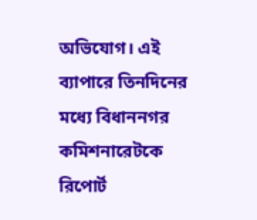অভিযোগ। এই ব্যাপারে তিনদিনের মধ্যে বিধাননগর কমিশনারেটকে রিপোর্ট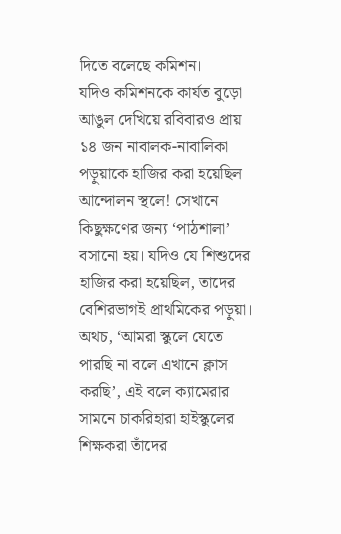দিতে বলেছে কমিশন।
যদিও কমিশনকে কার্যত বুড়ো আঙুল দেখিয়ে রবিবারও প্রায় ১৪ জন নাবালক-নাবালিকা পড়ুয়াকে হাজির করা হয়েছিল আন্দোলন স্থলে! সেখানে কিছুক্ষণের জন্য ‘পাঠশালা’ বসানো হয়। যদিও যে শিশুদের হাজির করা হয়েছিল, তাদের বেশিরভাগই প্রাথমিকের পড়ুয়া। অথচ, ‘আমরা স্কুলে যেতে পারছি না বলে এখানে ক্লাস করছি’, এই বলে ক্যামেরার সামনে চাকরিহারা হাইস্কুলের শিক্ষকরা তাঁদের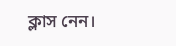ক্লাস নেন।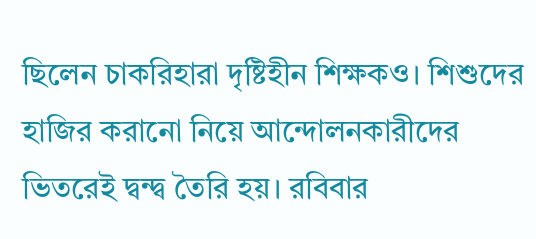ছিলেন চাকরিহারা দৃষ্টিহীন শিক্ষকও। শিশুদের হাজির করানো নিয়ে আন্দোলনকারীদের ভিতরেই দ্বন্দ্ব তৈরি হয়। রবিবার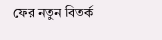ফের নতুন বিতর্ক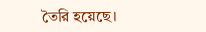তৈরি হয়েছে।